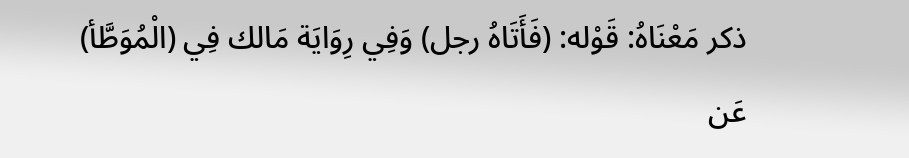ذكر مَعْنَاهُ: قَوْله: (فَأَتَاهُ رجل) وَفِي رِوَايَة مَالك فِي (الْمُوَطَّأ) عَن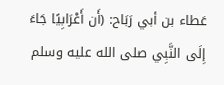عَطاء بن أبي رَبَاح: (أَن أَعْرَابِيًا جَاءَ إِلَى النَّبِي صلى الله عليه وسلم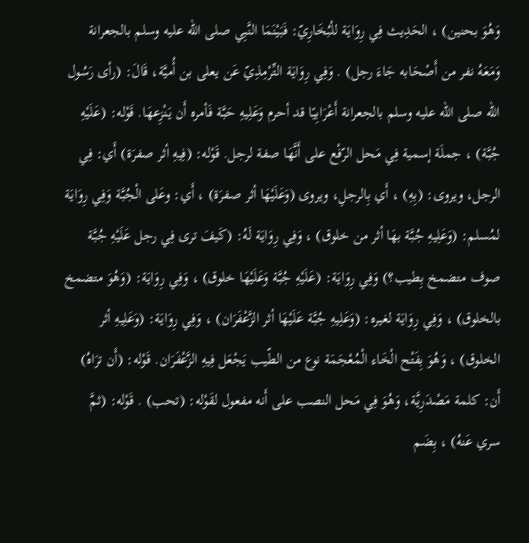وَهُوَ بحنين) ، الحَدِيث فِي رِوَايَة للْبُخَارِيّ: فَبَيْنَمَا النَّبِي صلى الله عليه وسلم بالجعرانة وَمَعَهُ نفر من أَصْحَابه جَاءَ رجل) . وَفِي رِوَايَة التِّرْمِذِيّ عَن يعلى بن أُميَّة، قَالَ: (رأى رَسُول الله صلى الله عليه وسلم بالجعرانة أَعْرَابِيًا قد أحرم وَعَلِيهِ حَبَّة فَأمره أَن يَنْزِعهَا. قَوْله: (عَلَيْهِ جُبَّة) ، جملَة إسمية فِي مَحل الرّفْع على أَنَّهَا صفة لرجل. قَوْله: (فِيهِ أثر صفرَة) أَي: فِي الرجل، ويروى: (بِهِ) ، أَي بِالرجلِ، ويروى (وَعَلَيْهَا أثر صفرَة) ، أَي: وعَلى الْجُبَّة وَفِي رِوَايَة لمُسلم: (وَعَلِيهِ جُبَّة بهَا أثر من خلوق) ، وَفِي رِوَايَة لَهُ: (كَيفَ ترى فِي رجل عَلَيْهِ جُبَّة صوف متضمخ بِطيب؟) وَفِي رِوَايَة: (عَلَيْهِ جُبَّة وَعَلَيْهَا خلوق) ، وَفِي رِوَايَة: (وَهُوَ متضمخ بالخلوق) ، وَفِي رِوَايَة لغيره: (وَعَلِيهِ جُبَّة عَلَيْهَا أثر الزَّعْفَرَان) ، وَفِي رِوَايَة: (وَعَلِيهِ أثر الخلوق) ، وَهُوَ بِفَتْح الْخَاء الْمُعْجَمَة نوع من الطّيب يَجْعَل فِيهِ الزَّعْفَرَان. قَوْله: (أَن ترَاهُ) أَن: كلمة مَصْدَرِيَّة، وَهُوَ فِي مَحل النصب على أَنه مفعول لقَوْله: (تحب) . قَوْله: (ثمَّ سري عَنهُ) ، بِضَم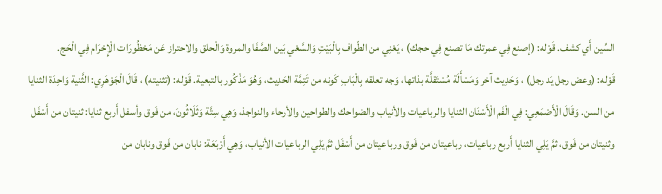السِّين أَي كشف. قَوْله: (إصنع فِي عمرتك مَا تصنع فِي حجك) ، يَعْنِي من الطّواف بِالْبَيْتِ وَالسَّعْي بَين الصَّفَا والمروة وَالْحلق والاحتراز عَن مَحْظُورَات الْإِحْرَام فِي الْحَج.
قَوْله: (وعض رجل يَد رجل) ، وَحَدِيث آخر وَمَسْأَلَة مُسْتَقلَّة بذاتها، وَجه تعلقه بِالْبَابِ كَونه من تَتِمَّة الحَدِيث، وَهُوَ مَذْكُور بالتبعية. قَوْله: (تثنيته) ، قَالَ الْجَوْهَرِي: الثَّنية وَاحِدَة الثنايا من السن. وَقَالَ الْأَصْمَعِي: فِي الْفَم الْأَسْنَان الثنايا والرباعيات والأنياب والضواحك والطواحين والأرحاء والنواجذ، وَهِي سِتَّة وَثَلَاثُونَ، من فَوق وأسفل أَربع ثنايا: ثنيتان من أَسْفَل وثنيتان من فَوق، ثمَّ يَلِي الثنايا أَربع رباعيات، رباعيتان من فَوق ورباعيتان من أَسْفَل ثمَّ يَلِي الرباعيات الأنياب، وَهِي أَرْبَعَة: نابان من فَوق ونابان من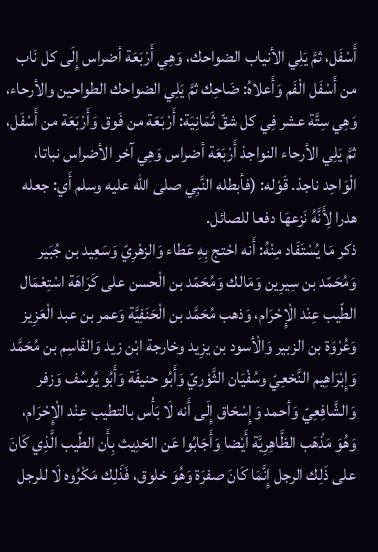أَسْفَل، ثمَّ يَلِي الأنياب الضواحك، وَهِي أَرْبَعَة أضراس إِلَى كل نَاب من أَسْفَل الْفَم وَأَعلاهُ: ضَاحِك ثمَّ يَلِي الضواحك الطواحين والأرحاء، وَهِي سِتَّة عشر فِي كل شقّ ثَمَانِيَة: أَرْبَعَة من فَوق وَأَرْبَعَة من أَسْفَل، ثمَّ يَلِي الأرحاء النواجذ أَرْبَعَة أضراس وَهِي آخر الأضراس نباتا، الْوَاحِد ناجذ. قَوْله: (فأبطله النَّبِي صلى الله عليه وسلم أَي: جعله هدرا لِأَنَّهُ نَزعهَا دفعا للصائل.
ذكر مَا يُسْتَفَاد مِنْهُ: أَنه احْتج بِهِ عَطاء وَالزهْرِيّ وَسَعِيد بن جُبَير وَمُحَمّد بن سِيرِين وَمَالك وَمُحَمّد بن الْحسن على كَرَاهَة اسْتِعْمَال الطّيب عِنْد الْإِحْرَام، وَذهب مُحَمَّد بن الْحَنَفِيَّة وَعمر بن عبد الْعَزِيز وَعُرْوَة بن الزبير وَالْأسود بن يزِيد وخارجة ابْن زيد وَالقَاسِم بن مُحَمَّد وَإِبْرَاهِيم النَّخعِيّ وسُفْيَان الثَّوْريّ وَأَبُو حنيفَة وَأَبُو يُوسُف وَزفر وَالشَّافِعِيّ وَأحمد وَإِسْحَاق إِلَى أَنه لَا بَأْس بالتطيب عِنْد الْإِحْرَام، وَهُوَ مَذْهَب الظَّاهِرِيَّة أَيْضا وَأَجَابُوا عَن الحَدِيث بِأَن الطّيب الَّذِي كَانَ على ذَلِك الرجل إِنَّمَا كَانَ صفرَة وَهُوَ خلوق، فَذَلِك مَكْرُوه لَا للرجل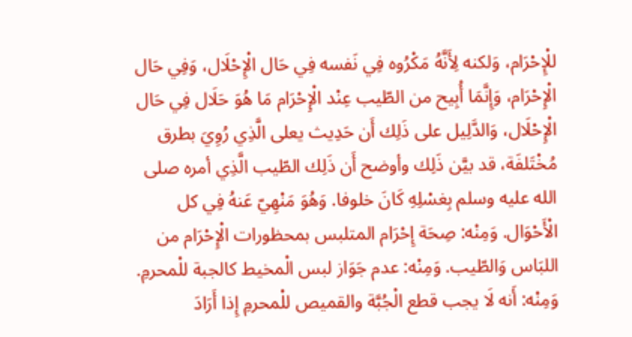للْإِحْرَام، وَلكنه لِأَنَّهُ مَكْرُوه فِي نَفسه فِي حَال الْإِحْلَال، وَفِي حَال الْإِحْرَام، وَإِنَّمَا أُبِيح من الطّيب عِنْد الْإِحْرَام مَا هُوَ حَلَال فِي حَال الْإِحْلَال، وَالدَّلِيل على ذَلِك أَن حَدِيث يعلى الَّذِي رُوِيَ بطرق مُخْتَلفَة، قد بيَّن ذَلِك وأوضح أَن ذَلِك الطّيب الَّذِي أمره صلى الله عليه وسلم بِغسْلِهِ كَانَ خلوفا. وَهُوَ مَنْهِيّ عَنهُ فِي كل الْأَحْوَال. وَمِنْه: صِحَة إِحْرَام المتلبس بمحظورات الْإِحْرَام من اللبَاس وَالطّيب. وَمِنْه: عدم جَوَاز لبس الْمخيط كالجبة للْمحرمِ. وَمِنْه: أَنه لَا يجب قطع الْجُبَّة والقميص للْمحرمِ إِذا أَرَادَ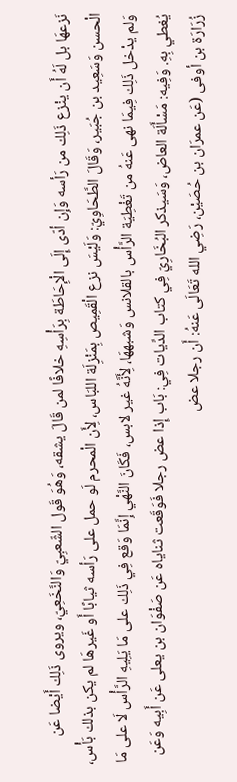نَزعهَا بل لَهُ أَن ينْزع ذَلِك من رَأسه وَإِن أدّى إِلَى الْإِحَاطَة بِرَأْسِهِ خلافًا لمن قَالَ يشقه، وَهُوَ قَول الشّعبِيّ وَالنَّخَعِيّ، ويروى ذَلِك أَيْضا عَن الْحسن وَسَعِيد بن جُبَير، وَقَالَ الطَّحَاوِيّ: وَلَيْسَ نزع الْقَمِيص بِمَنْزِلَة اللبَاس، لِأَن الْمحرم لَو حمل على رَأسه ثيابًا أَو غَيرهَا لم يكن بذلك بَأْس، وَلم يدْخل ذَلِك فِيمَا نهى عَنهُ من تَغْطِيَة الرَّأْس بالقلانس وَشبههَا، لِأَنَّهُ غير لابس، فَكَانَ النَّهْي إِنَّمَا وَقع فِي ذَلِك على مَا يَلِيهِ الرَّأْس لَا على مَا يُغطي بِهِ. وَفِيه: مَسْأَلَة العاض، وَسَيذكر البُخَارِيّ فِي كتاب الدِّيات فِي: بَاب إِذا عض رجلا فَوَقَعت ثناياه عَن صَفْوَان بن يعلى عَن أَبِيه وَعَن زُرَارَة بن أوفى (عَن عمرَان بن حُصَيْن، رَضِي الله تَعَالَى عَنهُ: أَن رجلا عض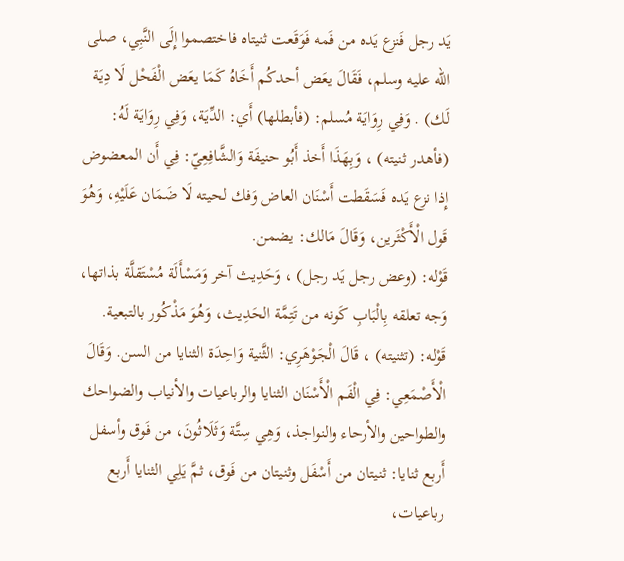يَد رجل فَنزع يَده من فَمه فَوَقَعت ثنيتاه فاختصموا إِلَى النَّبِي، صلى الله عليه وسلم، فَقَالَ يعَض أحدكُم أَخَاهُ كَمَا يعَض الْفَحْل لَا دِيَة لَك) . وَفِي رِوَايَة مُسلم: (فأبطلها) أَي: الدِّيَة، وَفِي رِوَايَة لَهُ: (فأهدر ثنيته) ، وَبِهَذَا أَخذ أَبُو حنيفَة وَالشَّافِعِيّ: فِي أَن المعضوض إِذا نزع يَده فَسَقَطت أَسْنَان العاض وَفك لحيته لَا ضَمَان عَلَيْهِ، وَهُوَ قَول الْأَكْثَرين، وَقَالَ مَالك: يضمن.
قَوْله: (وعض رجل يَد رجل) ، وَحَدِيث آخر وَمَسْأَلَة مُسْتَقلَّة بذاتها، وَجه تعلقه بِالْبَابِ كَونه من تَتِمَّة الحَدِيث، وَهُوَ مَذْكُور بالتبعية. قَوْله: (تثنيته) ، قَالَ الْجَوْهَرِي: الثَّنية وَاحِدَة الثنايا من السن. وَقَالَ الْأَصْمَعِي: فِي الْفَم الْأَسْنَان الثنايا والرباعيات والأنياب والضواحك والطواحين والأرحاء والنواجذ، وَهِي سِتَّة وَثَلَاثُونَ، من فَوق وأسفل أَربع ثنايا: ثنيتان من أَسْفَل وثنيتان من فَوق، ثمَّ يَلِي الثنايا أَربع رباعيات،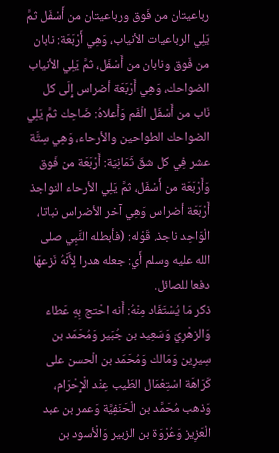رباعيتان من فَوق ورباعيتان من أَسْفَل ثمَّ يَلِي الرباعيات الأنياب، وَهِي أَرْبَعَة: نابان من فَوق ونابان من أَسْفَل، ثمَّ يَلِي الأنياب الضواحك، وَهِي أَرْبَعَة أضراس إِلَى كل نَاب من أَسْفَل الْفَم وَأَعلاهُ: ضَاحِك ثمَّ يَلِي الضواحك الطواحين والأرحاء، وَهِي سِتَّة عشر فِي كل شقّ ثَمَانِيَة: أَرْبَعَة من فَوق وَأَرْبَعَة من أَسْفَل، ثمَّ يَلِي الأرحاء النواجذ أَرْبَعَة أضراس وَهِي آخر الأضراس نباتا، الْوَاحِد ناجذ. قَوْله: (فأبطله النَّبِي صلى الله عليه وسلم أَي: جعله هدرا لِأَنَّهُ نَزعهَا دفعا للصائل.
ذكر مَا يُسْتَفَاد مِنْهُ: أَنه احْتج بِهِ عَطاء وَالزهْرِيّ وَسَعِيد بن جُبَير وَمُحَمّد بن سِيرِين وَمَالك وَمُحَمّد بن الْحسن على كَرَاهَة اسْتِعْمَال الطّيب عِنْد الْإِحْرَام، وَذهب مُحَمَّد بن الْحَنَفِيَّة وَعمر بن عبد الْعَزِيز وَعُرْوَة بن الزبير وَالْأسود بن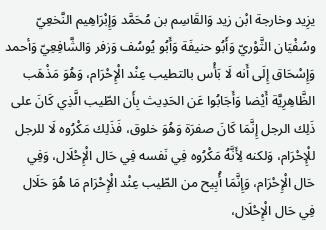يزِيد وخارجة ابْن زيد وَالقَاسِم بن مُحَمَّد وَإِبْرَاهِيم النَّخعِيّ وسُفْيَان الثَّوْريّ وَأَبُو حنيفَة وَأَبُو يُوسُف وَزفر وَالشَّافِعِيّ وَأحمد وَإِسْحَاق إِلَى أَنه لَا بَأْس بالتطيب عِنْد الْإِحْرَام، وَهُوَ مَذْهَب الظَّاهِرِيَّة أَيْضا وَأَجَابُوا عَن الحَدِيث بِأَن الطّيب الَّذِي كَانَ على ذَلِك الرجل إِنَّمَا كَانَ صفرَة وَهُوَ خلوق، فَذَلِك مَكْرُوه لَا للرجل للْإِحْرَام، وَلكنه لِأَنَّهُ مَكْرُوه فِي نَفسه فِي حَال الْإِحْلَال، وَفِي حَال الْإِحْرَام، وَإِنَّمَا أُبِيح من الطّيب عِنْد الْإِحْرَام مَا هُوَ حَلَال فِي حَال الْإِحْلَال،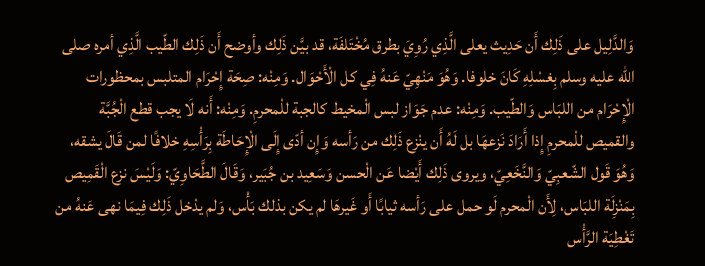وَالدَّلِيل على ذَلِك أَن حَدِيث يعلى الَّذِي رُوِيَ بطرق مُخْتَلفَة، قد بيَّن ذَلِك وأوضح أَن ذَلِك الطّيب الَّذِي أمره صلى الله عليه وسلم بِغسْلِهِ كَانَ خلوفا. وَهُوَ مَنْهِيّ عَنهُ فِي كل الْأَحْوَال. وَمِنْه: صِحَة إِحْرَام المتلبس بمحظورات الْإِحْرَام من اللبَاس وَالطّيب. وَمِنْه: عدم جَوَاز لبس الْمخيط كالجبة للْمحرمِ. وَمِنْه: أَنه لَا يجب قطع الْجُبَّة والقميص للْمحرمِ إِذا أَرَادَ نَزعهَا بل لَهُ أَن ينْزع ذَلِك من رَأسه وَإِن أدّى إِلَى الْإِحَاطَة بِرَأْسِهِ خلافًا لمن قَالَ يشقه، وَهُوَ قَول الشّعبِيّ وَالنَّخَعِيّ، ويروى ذَلِك أَيْضا عَن الْحسن وَسَعِيد بن جُبَير، وَقَالَ الطَّحَاوِيّ: وَلَيْسَ نزع الْقَمِيص بِمَنْزِلَة اللبَاس، لِأَن الْمحرم لَو حمل على رَأسه ثيابًا أَو غَيرهَا لم يكن بذلك بَأْس، وَلم يدْخل ذَلِك فِيمَا نهى عَنهُ من تَغْطِيَة الرَّأْس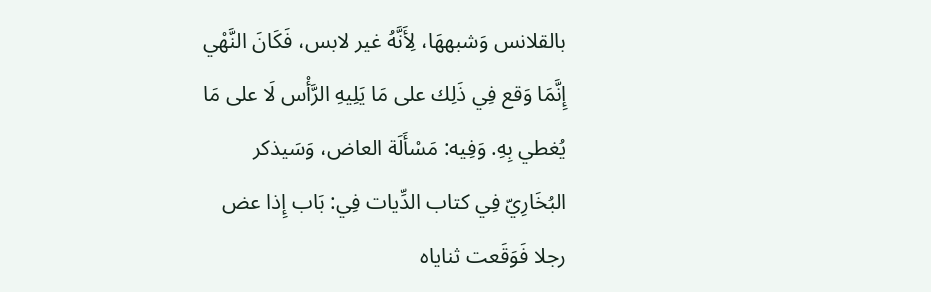بالقلانس وَشبههَا، لِأَنَّهُ غير لابس، فَكَانَ النَّهْي إِنَّمَا وَقع فِي ذَلِك على مَا يَلِيهِ الرَّأْس لَا على مَا يُغطي بِهِ. وَفِيه: مَسْأَلَة العاض، وَسَيذكر البُخَارِيّ فِي كتاب الدِّيات فِي: بَاب إِذا عض رجلا فَوَقَعت ثناياه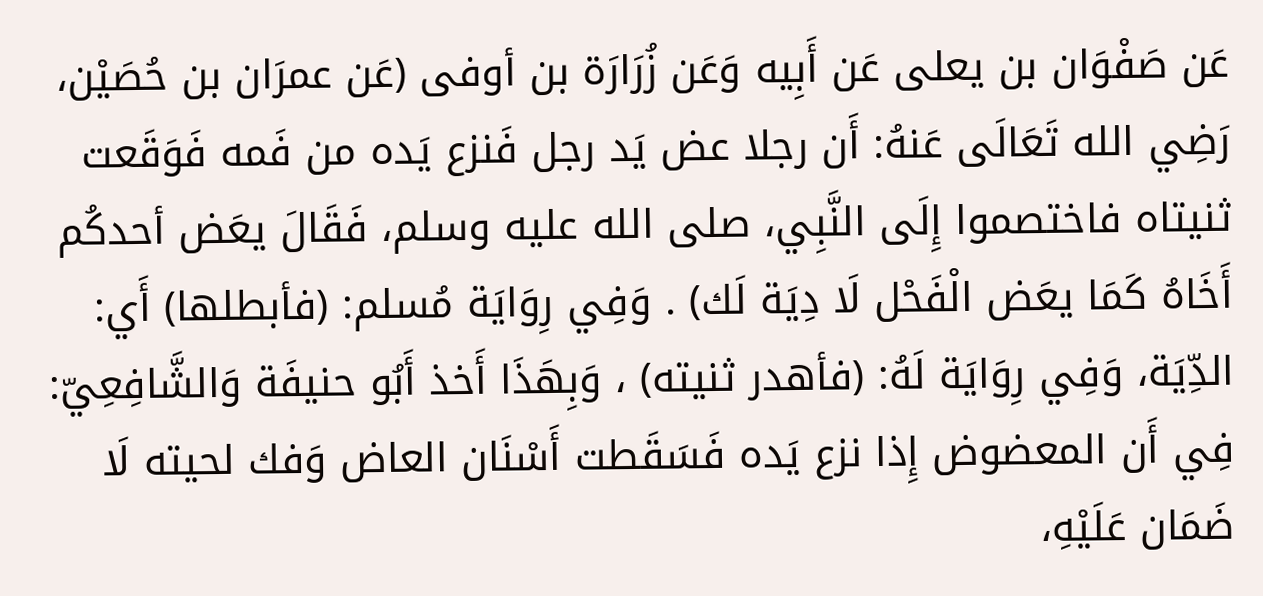عَن صَفْوَان بن يعلى عَن أَبِيه وَعَن زُرَارَة بن أوفى (عَن عمرَان بن حُصَيْن، رَضِي الله تَعَالَى عَنهُ: أَن رجلا عض يَد رجل فَنزع يَده من فَمه فَوَقَعت ثنيتاه فاختصموا إِلَى النَّبِي، صلى الله عليه وسلم، فَقَالَ يعَض أحدكُم أَخَاهُ كَمَا يعَض الْفَحْل لَا دِيَة لَك) . وَفِي رِوَايَة مُسلم: (فأبطلها) أَي: الدِّيَة، وَفِي رِوَايَة لَهُ: (فأهدر ثنيته) ، وَبِهَذَا أَخذ أَبُو حنيفَة وَالشَّافِعِيّ: فِي أَن المعضوض إِذا نزع يَده فَسَقَطت أَسْنَان العاض وَفك لحيته لَا ضَمَان عَلَيْهِ،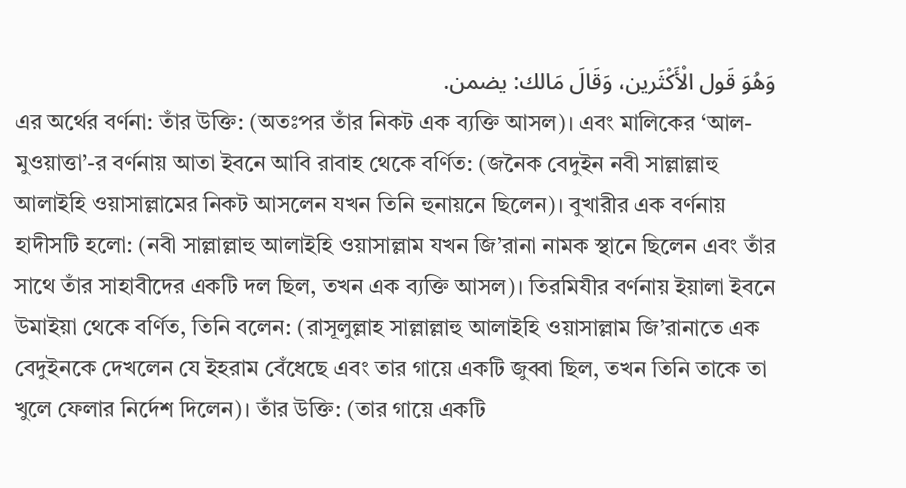وَهُوَ قَول الْأَكْثَرين، وَقَالَ مَالك: يضمن.
এর অর্থের বর্ণনা: তাঁর উক্তি: (অতঃপর তাঁর নিকট এক ব্যক্তি আসল)। এবং মালিকের ‘আল-মুওয়াত্তা’-র বর্ণনায় আতা ইবনে আবি রাবাহ থেকে বর্ণিত: (জনৈক বেদুইন নবী সাল্লাল্লাহু আলাইহি ওয়াসাল্লামের নিকট আসলেন যখন তিনি হুনায়নে ছিলেন)। বুখারীর এক বর্ণনায় হাদীসটি হলো: (নবী সাল্লাল্লাহু আলাইহি ওয়াসাল্লাম যখন জি’রানা নামক স্থানে ছিলেন এবং তাঁর সাথে তাঁর সাহাবীদের একটি দল ছিল, তখন এক ব্যক্তি আসল)। তিরমিযীর বর্ণনায় ইয়ালা ইবনে উমাইয়া থেকে বর্ণিত, তিনি বলেন: (রাসূলুল্লাহ সাল্লাল্লাহু আলাইহি ওয়াসাল্লাম জি’রানাতে এক বেদুইনকে দেখলেন যে ইহরাম বেঁধেছে এবং তার গায়ে একটি জুব্বা ছিল, তখন তিনি তাকে তা খুলে ফেলার নির্দেশ দিলেন)। তাঁর উক্তি: (তার গায়ে একটি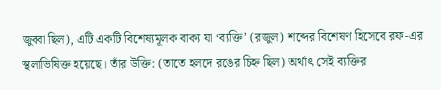জুব্বা ছিল), এটি একটি বিশেষ্যমূলক বাক্য যা ‘ব্যক্তি’ (রজুল) শব্দের বিশেষণ হিসেবে রফ-এর স্থলাভিষিক্ত হয়েছে। তাঁর উক্তি: (তাতে হলদে রঙের চিহ্ন ছিল) অর্থাৎ সেই ব্যক্তির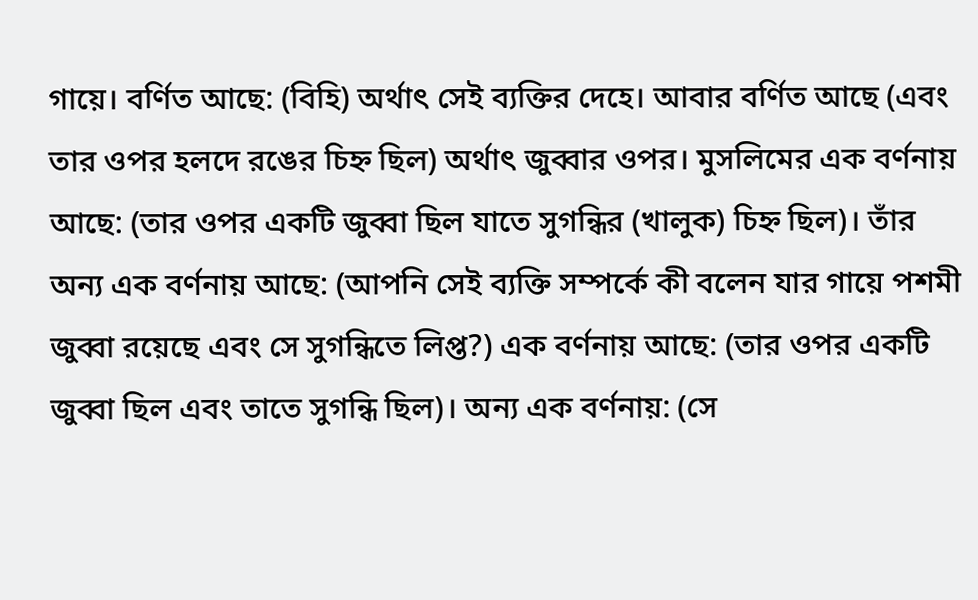গায়ে। বর্ণিত আছে: (বিহি) অর্থাৎ সেই ব্যক্তির দেহে। আবার বর্ণিত আছে (এবং তার ওপর হলদে রঙের চিহ্ন ছিল) অর্থাৎ জুব্বার ওপর। মুসলিমের এক বর্ণনায় আছে: (তার ওপর একটি জুব্বা ছিল যাতে সুগন্ধির (খালুক) চিহ্ন ছিল)। তাঁর অন্য এক বর্ণনায় আছে: (আপনি সেই ব্যক্তি সম্পর্কে কী বলেন যার গায়ে পশমী জুব্বা রয়েছে এবং সে সুগন্ধিতে লিপ্ত?) এক বর্ণনায় আছে: (তার ওপর একটি জুব্বা ছিল এবং তাতে সুগন্ধি ছিল)। অন্য এক বর্ণনায়: (সে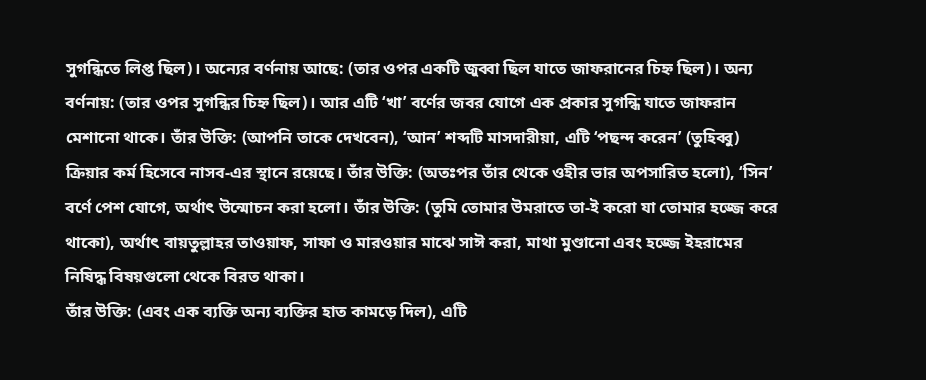সুগন্ধিতে লিপ্ত ছিল)। অন্যের বর্ণনায় আছে: (তার ওপর একটি জুব্বা ছিল যাতে জাফরানের চিহ্ন ছিল)। অন্য বর্ণনায়: (তার ওপর সুগন্ধির চিহ্ন ছিল)। আর এটি ‘খা’ বর্ণের জবর যোগে এক প্রকার সুগন্ধি যাতে জাফরান মেশানো থাকে। তাঁর উক্তি: (আপনি তাকে দেখবেন), ‘আন’ শব্দটি মাসদারীয়া, এটি ‘পছন্দ করেন’ (তুহিব্বু) ক্রিয়ার কর্ম হিসেবে নাসব-এর স্থানে রয়েছে। তাঁর উক্তি: (অতঃপর তাঁর থেকে ওহীর ভার অপসারিত হলো), ‘সিন’ বর্ণে পেশ যোগে, অর্থাৎ উন্মোচন করা হলো। তাঁর উক্তি: (তুমি তোমার উমরাতে তা-ই করো যা তোমার হজ্জে করে থাকো), অর্থাৎ বায়তুল্লাহর তাওয়াফ, সাফা ও মারওয়ার মাঝে সাঈ করা, মাথা মুণ্ডানো এবং হজ্জে ইহরামের নিষিদ্ধ বিষয়গুলো থেকে বিরত থাকা।
তাঁর উক্তি: (এবং এক ব্যক্তি অন্য ব্যক্তির হাত কামড়ে দিল), এটি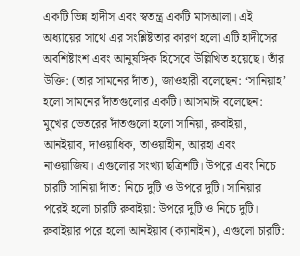একটি ভিন্ন হাদীস এবং স্বতন্ত্র একটি মাসআলা। এই অধ্যায়ের সাথে এর সংশ্লিষ্টতার কারণ হলো এটি হাদীসের অবশিষ্টাংশ এবং আনুষঙ্গিক হিসেবে উল্লিখিত হয়েছে। তাঁর উক্তি: (তার সামনের দাঁত), জাওহারী বলেছেন: ‘সানিয়াহ’ হলো সামনের দাঁতগুলোর একটি। আসমাঈ বলেছেন: মুখের ভেতরের দাঁতগুলো হলো সানিয়া, রুবাইয়া, আনইয়াব, দাওয়াধিক, তাওয়াহীন, আরহা এবং নাওয়াজিয। এগুলোর সংখ্যা ছত্রিশটি। উপরে এবং নিচে চারটি সানিয়া দাঁত: নিচে দুটি ও উপরে দুটি। সানিয়ার পরেই হলো চারটি রুবাইয়া: উপরে দুটি ও নিচে দুটি। রুবাইয়ার পরে হলো আনইয়াব (ক্যানাইন), এগুলো চারটি: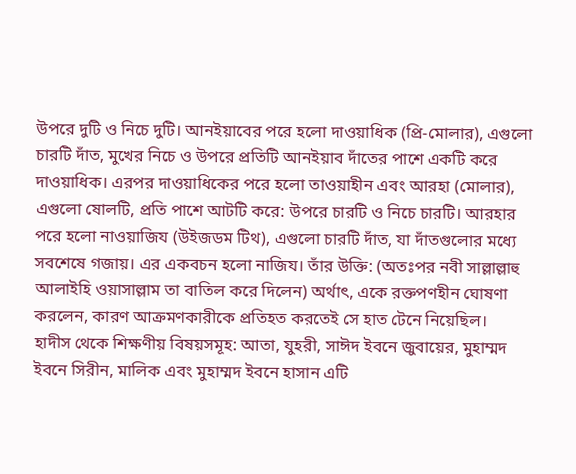উপরে দুটি ও নিচে দুটি। আনইয়াবের পরে হলো দাওয়াধিক (প্রি-মোলার), এগুলো চারটি দাঁত, মুখের নিচে ও উপরে প্রতিটি আনইয়াব দাঁতের পাশে একটি করে দাওয়াধিক। এরপর দাওয়াধিকের পরে হলো তাওয়াহীন এবং আরহা (মোলার), এগুলো ষোলটি, প্রতি পাশে আটটি করে: উপরে চারটি ও নিচে চারটি। আরহার পরে হলো নাওয়াজিয (উইজডম টিথ), এগুলো চারটি দাঁত, যা দাঁতগুলোর মধ্যে সবশেষে গজায়। এর একবচন হলো নাজিয। তাঁর উক্তি: (অতঃপর নবী সাল্লাল্লাহু আলাইহি ওয়াসাল্লাম তা বাতিল করে দিলেন) অর্থাৎ, একে রক্তপণহীন ঘোষণা করলেন, কারণ আক্রমণকারীকে প্রতিহত করতেই সে হাত টেনে নিয়েছিল।
হাদীস থেকে শিক্ষণীয় বিষয়সমূহ: আতা, যুহরী, সাঈদ ইবনে জুবায়ের, মুহাম্মদ ইবনে সিরীন, মালিক এবং মুহাম্মদ ইবনে হাসান এটি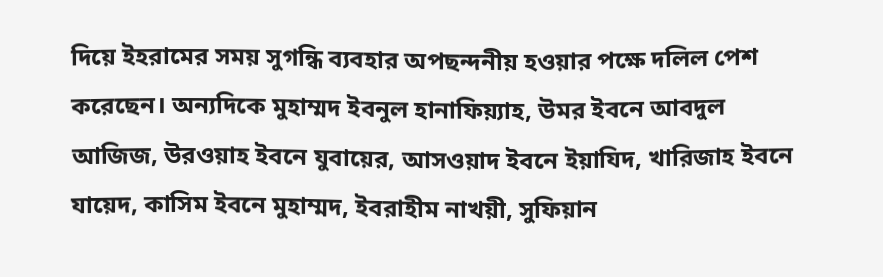দিয়ে ইহরামের সময় সুগন্ধি ব্যবহার অপছন্দনীয় হওয়ার পক্ষে দলিল পেশ করেছেন। অন্যদিকে মুহাম্মদ ইবনুল হানাফিয়্যাহ, উমর ইবনে আবদুল আজিজ, উরওয়াহ ইবনে যুবায়ের, আসওয়াদ ইবনে ইয়াযিদ, খারিজাহ ইবনে যায়েদ, কাসিম ইবনে মুহাম্মদ, ইবরাহীম নাখয়ী, সুফিয়ান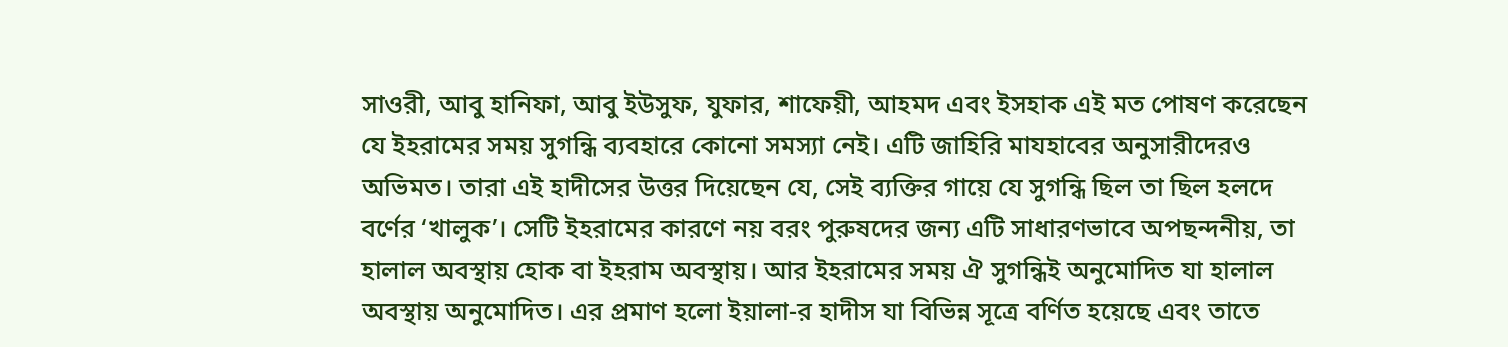সাওরী, আবু হানিফা, আবু ইউসুফ, যুফার, শাফেয়ী, আহমদ এবং ইসহাক এই মত পোষণ করেছেন যে ইহরামের সময় সুগন্ধি ব্যবহারে কোনো সমস্যা নেই। এটি জাহিরি মাযহাবের অনুসারীদেরও অভিমত। তারা এই হাদীসের উত্তর দিয়েছেন যে, সেই ব্যক্তির গায়ে যে সুগন্ধি ছিল তা ছিল হলদে বর্ণের ‘খালুক’। সেটি ইহরামের কারণে নয় বরং পুরুষদের জন্য এটি সাধারণভাবে অপছন্দনীয়, তা হালাল অবস্থায় হোক বা ইহরাম অবস্থায়। আর ইহরামের সময় ঐ সুগন্ধিই অনুমোদিত যা হালাল অবস্থায় অনুমোদিত। এর প্রমাণ হলো ইয়ালা-র হাদীস যা বিভিন্ন সূত্রে বর্ণিত হয়েছে এবং তাতে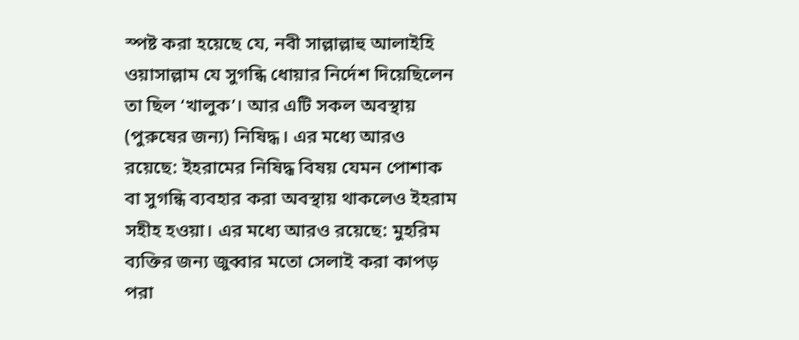স্পষ্ট করা হয়েছে যে, নবী সাল্লাল্লাহু আলাইহি ওয়াসাল্লাম যে সুগন্ধি ধোয়ার নির্দেশ দিয়েছিলেন তা ছিল ‘খালুক’। আর এটি সকল অবস্থায় (পুরুষের জন্য) নিষিদ্ধ। এর মধ্যে আরও রয়েছে: ইহরামের নিষিদ্ধ বিষয় যেমন পোশাক বা সুগন্ধি ব্যবহার করা অবস্থায় থাকলেও ইহরাম সহীহ হওয়া। এর মধ্যে আরও রয়েছে: মুহরিম ব্যক্তির জন্য জুব্বার মতো সেলাই করা কাপড় পরা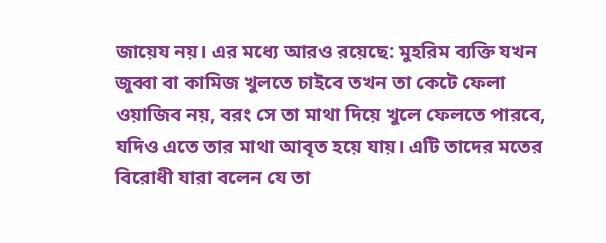জায়েয নয়। এর মধ্যে আরও রয়েছে: মুহরিম ব্যক্তি যখন জুব্বা বা কামিজ খুলতে চাইবে তখন তা কেটে ফেলা ওয়াজিব নয়, বরং সে তা মাথা দিয়ে খুলে ফেলতে পারবে, যদিও এতে তার মাথা আবৃত হয়ে যায়। এটি তাদের মতের বিরোধী যারা বলেন যে তা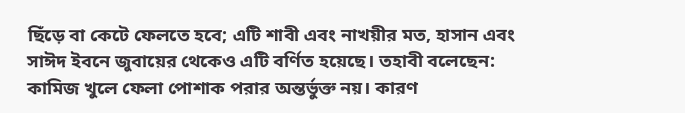ছিঁড়ে বা কেটে ফেলতে হবে; এটি শাবী এবং নাখয়ীর মত, হাসান এবং সাঈদ ইবনে জুবায়ের থেকেও এটি বর্ণিত হয়েছে। তহাবী বলেছেন: কামিজ খুলে ফেলা পোশাক পরার অন্তর্ভুক্ত নয়। কারণ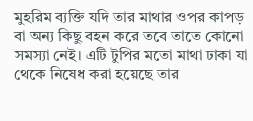মুহরিম ব্যক্তি যদি তার মাথার ওপর কাপড় বা অন্য কিছু বহন করে তবে তাতে কোনো সমস্যা নেই। এটি টুপির মতো মাথা ঢাকা যা থেকে নিষেধ করা হয়েছে তার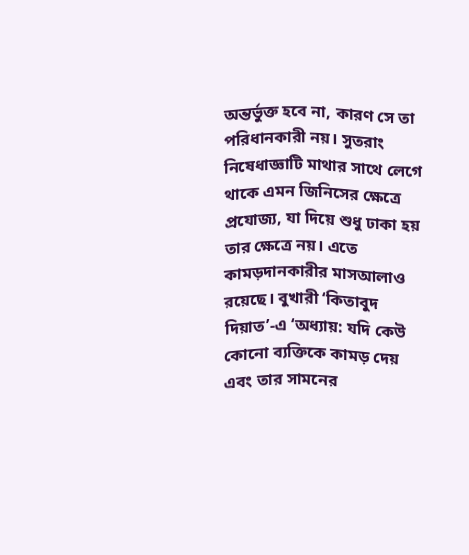অন্তর্ভুক্ত হবে না, কারণ সে তা পরিধানকারী নয়। সুতরাং নিষেধাজ্ঞাটি মাথার সাথে লেগে থাকে এমন জিনিসের ক্ষেত্রে প্রযোজ্য, যা দিয়ে শুধু ঢাকা হয় তার ক্ষেত্রে নয়। এতে কামড়দানকারীর মাসআলাও রয়েছে। বুখারী ‘কিতাবুদ দিয়াত’-এ ‘অধ্যায়: যদি কেউ কোনো ব্যক্তিকে কামড় দেয় এবং তার সামনের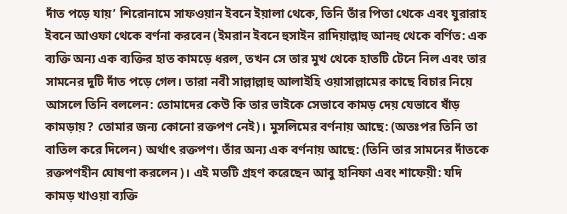দাঁত পড়ে যায়’ শিরোনামে সাফওয়ান ইবনে ইয়ালা থেকে, তিনি তাঁর পিতা থেকে এবং যুরারাহ ইবনে আওফা থেকে বর্ণনা করবেন (ইমরান ইবনে হুসাইন রাদিয়াল্লাহু আনহু থেকে বর্ণিত: এক ব্যক্তি অন্য এক ব্যক্তির হাত কামড়ে ধরল, তখন সে তার মুখ থেকে হাতটি টেনে নিল এবং তার সামনের দুটি দাঁত পড়ে গেল। তারা নবী সাল্লাল্লাহু আলাইহি ওয়াসাল্লামের কাছে বিচার নিয়ে আসলে তিনি বললেন: তোমাদের কেউ কি তার ভাইকে সেভাবে কামড় দেয় যেভাবে ষাঁড় কামড়ায়? তোমার জন্য কোনো রক্তপণ নেই)। মুসলিমের বর্ণনায় আছে: (অতঃপর তিনি তা বাতিল করে দিলেন) অর্থাৎ রক্তপণ। তাঁর অন্য এক বর্ণনায় আছে: (তিনি তার সামনের দাঁতকে রক্তপণহীন ঘোষণা করলেন)। এই মতটি গ্রহণ করেছেন আবু হানিফা এবং শাফেয়ী: যদি কামড় খাওয়া ব্যক্তি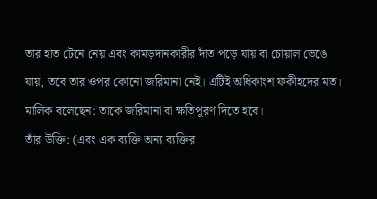তার হাত টেনে নেয় এবং কামড়দানকারীর দাঁত পড়ে যায় বা চোয়াল ভেঙে যায়, তবে তার ওপর কোনো জরিমানা নেই। এটিই অধিকাংশ ফকীহদের মত। মালিক বলেছেন: তাকে জরিমানা বা ক্ষতিপূরণ দিতে হবে।
তাঁর উক্তি: (এবং এক ব্যক্তি অন্য ব্যক্তির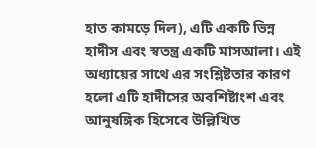হাত কামড়ে দিল), এটি একটি ভিন্ন হাদীস এবং স্বতন্ত্র একটি মাসআলা। এই অধ্যায়ের সাথে এর সংশ্লিষ্টতার কারণ হলো এটি হাদীসের অবশিষ্টাংশ এবং আনুষঙ্গিক হিসেবে উল্লিখিত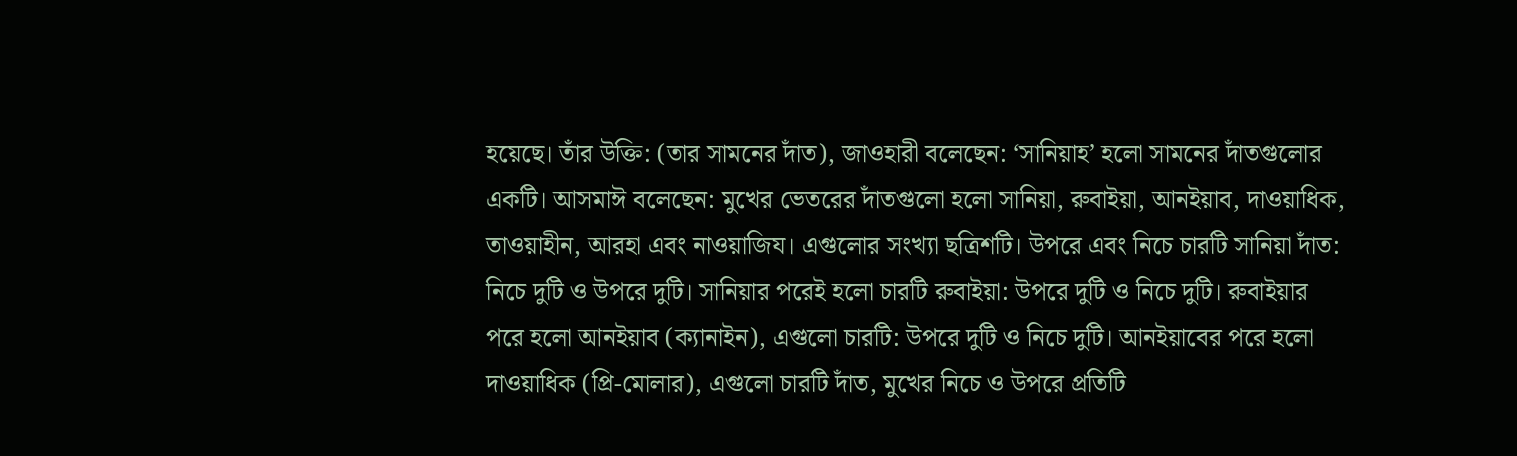হয়েছে। তাঁর উক্তি: (তার সামনের দাঁত), জাওহারী বলেছেন: ‘সানিয়াহ’ হলো সামনের দাঁতগুলোর একটি। আসমাঈ বলেছেন: মুখের ভেতরের দাঁতগুলো হলো সানিয়া, রুবাইয়া, আনইয়াব, দাওয়াধিক, তাওয়াহীন, আরহা এবং নাওয়াজিয। এগুলোর সংখ্যা ছত্রিশটি। উপরে এবং নিচে চারটি সানিয়া দাঁত: নিচে দুটি ও উপরে দুটি। সানিয়ার পরেই হলো চারটি রুবাইয়া: উপরে দুটি ও নিচে দুটি। রুবাইয়ার পরে হলো আনইয়াব (ক্যানাইন), এগুলো চারটি: উপরে দুটি ও নিচে দুটি। আনইয়াবের পরে হলো দাওয়াধিক (প্রি-মোলার), এগুলো চারটি দাঁত, মুখের নিচে ও উপরে প্রতিটি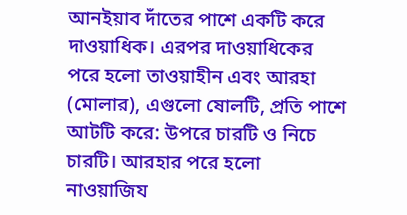আনইয়াব দাঁতের পাশে একটি করে দাওয়াধিক। এরপর দাওয়াধিকের পরে হলো তাওয়াহীন এবং আরহা (মোলার), এগুলো ষোলটি, প্রতি পাশে আটটি করে: উপরে চারটি ও নিচে চারটি। আরহার পরে হলো নাওয়াজিয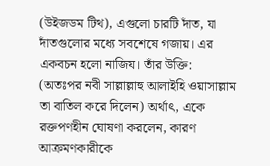(উইজডম টিথ), এগুলো চারটি দাঁত, যা দাঁতগুলোর মধ্যে সবশেষে গজায়। এর একবচন হলো নাজিয। তাঁর উক্তি: (অতঃপর নবী সাল্লাল্লাহু আলাইহি ওয়াসাল্লাম তা বাতিল করে দিলেন) অর্থাৎ, একে রক্তপণহীন ঘোষণা করলেন, কারণ আক্রমণকারীকে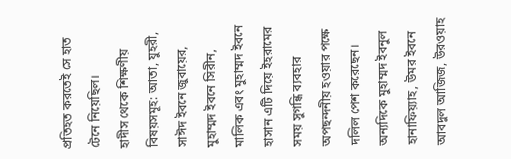প্রতিহত করতেই সে হাত টেনে নিয়েছিল।
হাদীস থেকে শিক্ষণীয় বিষয়সমূহ: আতা, যুহরী, সাঈদ ইবনে জুবায়ের, মুহাম্মদ ইবনে সিরীন, মালিক এবং মুহাম্মদ ইবনে হাসান এটি দিয়ে ইহরামের সময় সুগন্ধি ব্যবহার অপছন্দনীয় হওয়ার পক্ষে দলিল পেশ করেছেন। অন্যদিকে মুহাম্মদ ইবনুল হানাফিয়্যাহ, উমর ইবনে আবদুল আজিজ, উরওয়াহ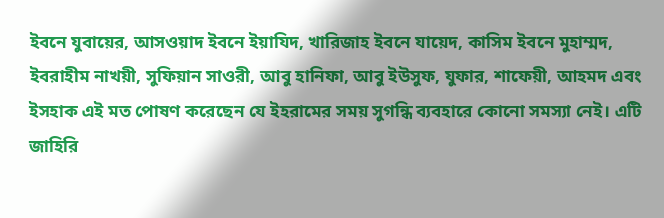ইবনে যুবায়ের, আসওয়াদ ইবনে ইয়াযিদ, খারিজাহ ইবনে যায়েদ, কাসিম ইবনে মুহাম্মদ, ইবরাহীম নাখয়ী, সুফিয়ান সাওরী, আবু হানিফা, আবু ইউসুফ, যুফার, শাফেয়ী, আহমদ এবং ইসহাক এই মত পোষণ করেছেন যে ইহরামের সময় সুগন্ধি ব্যবহারে কোনো সমস্যা নেই। এটি জাহিরি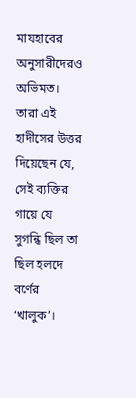মাযহাবের অনুসারীদেরও অভিমত। তারা এই হাদীসের উত্তর দিয়েছেন যে, সেই ব্যক্তির গায়ে যে সুগন্ধি ছিল তা ছিল হলদে বর্ণের ‘খালুক’।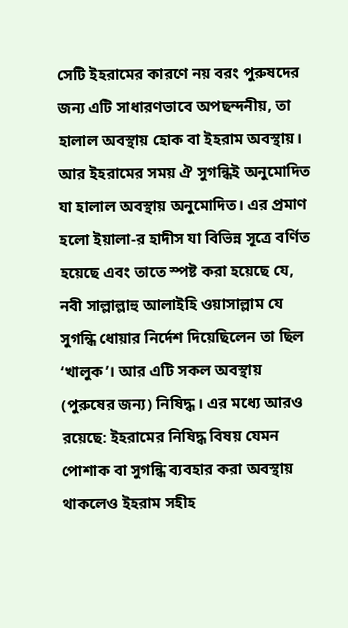সেটি ইহরামের কারণে নয় বরং পুরুষদের জন্য এটি সাধারণভাবে অপছন্দনীয়, তা হালাল অবস্থায় হোক বা ইহরাম অবস্থায়। আর ইহরামের সময় ঐ সুগন্ধিই অনুমোদিত যা হালাল অবস্থায় অনুমোদিত। এর প্রমাণ হলো ইয়ালা-র হাদীস যা বিভিন্ন সূত্রে বর্ণিত হয়েছে এবং তাতে স্পষ্ট করা হয়েছে যে, নবী সাল্লাল্লাহু আলাইহি ওয়াসাল্লাম যে সুগন্ধি ধোয়ার নির্দেশ দিয়েছিলেন তা ছিল ‘খালুক’। আর এটি সকল অবস্থায় (পুরুষের জন্য) নিষিদ্ধ। এর মধ্যে আরও রয়েছে: ইহরামের নিষিদ্ধ বিষয় যেমন পোশাক বা সুগন্ধি ব্যবহার করা অবস্থায় থাকলেও ইহরাম সহীহ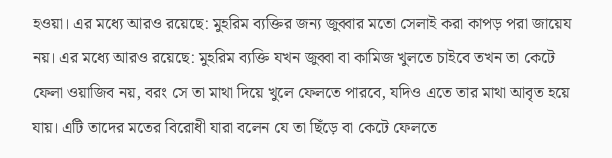হওয়া। এর মধ্যে আরও রয়েছে: মুহরিম ব্যক্তির জন্য জুব্বার মতো সেলাই করা কাপড় পরা জায়েয নয়। এর মধ্যে আরও রয়েছে: মুহরিম ব্যক্তি যখন জুব্বা বা কামিজ খুলতে চাইবে তখন তা কেটে ফেলা ওয়াজিব নয়, বরং সে তা মাথা দিয়ে খুলে ফেলতে পারবে, যদিও এতে তার মাথা আবৃত হয়ে যায়। এটি তাদের মতের বিরোধী যারা বলেন যে তা ছিঁড়ে বা কেটে ফেলতে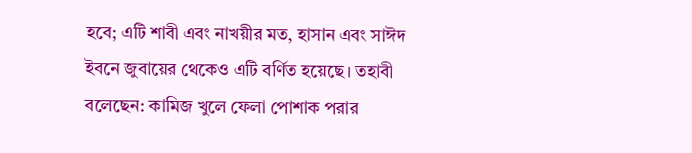হবে; এটি শাবী এবং নাখয়ীর মত, হাসান এবং সাঈদ ইবনে জুবায়ের থেকেও এটি বর্ণিত হয়েছে। তহাবী বলেছেন: কামিজ খুলে ফেলা পোশাক পরার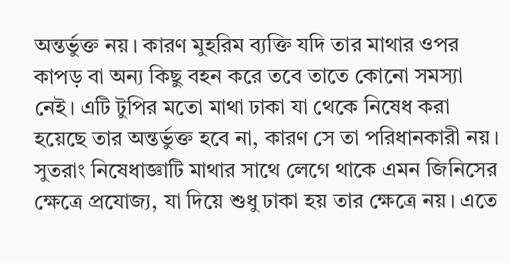অন্তর্ভুক্ত নয়। কারণ মুহরিম ব্যক্তি যদি তার মাথার ওপর কাপড় বা অন্য কিছু বহন করে তবে তাতে কোনো সমস্যা নেই। এটি টুপির মতো মাথা ঢাকা যা থেকে নিষেধ করা হয়েছে তার অন্তর্ভুক্ত হবে না, কারণ সে তা পরিধানকারী নয়। সুতরাং নিষেধাজ্ঞাটি মাথার সাথে লেগে থাকে এমন জিনিসের ক্ষেত্রে প্রযোজ্য, যা দিয়ে শুধু ঢাকা হয় তার ক্ষেত্রে নয়। এতে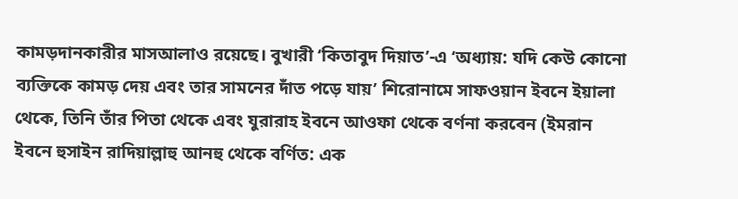কামড়দানকারীর মাসআলাও রয়েছে। বুখারী ‘কিতাবুদ দিয়াত’-এ ‘অধ্যায়: যদি কেউ কোনো ব্যক্তিকে কামড় দেয় এবং তার সামনের দাঁত পড়ে যায়’ শিরোনামে সাফওয়ান ইবনে ইয়ালা থেকে, তিনি তাঁর পিতা থেকে এবং যুরারাহ ইবনে আওফা থেকে বর্ণনা করবেন (ইমরান ইবনে হুসাইন রাদিয়াল্লাহু আনহু থেকে বর্ণিত: এক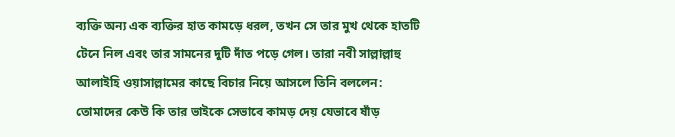ব্যক্তি অন্য এক ব্যক্তির হাত কামড়ে ধরল, তখন সে তার মুখ থেকে হাতটি টেনে নিল এবং তার সামনের দুটি দাঁত পড়ে গেল। তারা নবী সাল্লাল্লাহু আলাইহি ওয়াসাল্লামের কাছে বিচার নিয়ে আসলে তিনি বললেন: তোমাদের কেউ কি তার ভাইকে সেভাবে কামড় দেয় যেভাবে ষাঁড়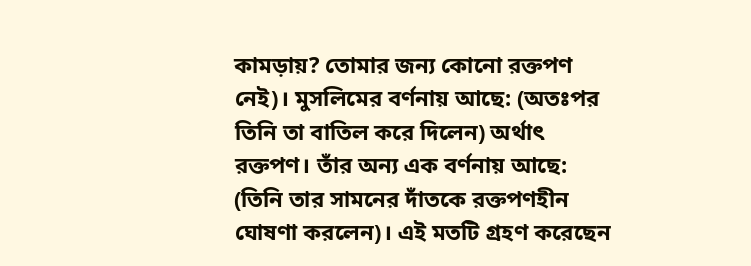কামড়ায়? তোমার জন্য কোনো রক্তপণ নেই)। মুসলিমের বর্ণনায় আছে: (অতঃপর তিনি তা বাতিল করে দিলেন) অর্থাৎ রক্তপণ। তাঁর অন্য এক বর্ণনায় আছে: (তিনি তার সামনের দাঁতকে রক্তপণহীন ঘোষণা করলেন)। এই মতটি গ্রহণ করেছেন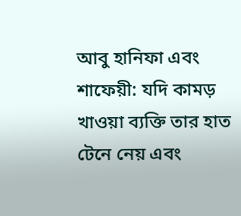আবু হানিফা এবং শাফেয়ী: যদি কামড় খাওয়া ব্যক্তি তার হাত টেনে নেয় এবং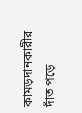কামড়দানকারীর দাঁত পড়ে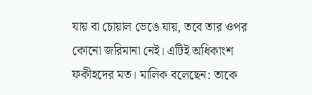যায় বা চোয়াল ভেঙে যায়, তবে তার ওপর কোনো জরিমানা নেই। এটিই অধিকাংশ ফকীহদের মত। মালিক বলেছেন: তাকে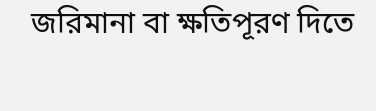জরিমানা বা ক্ষতিপূরণ দিতে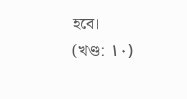হবে।
(খণ্ড: ١٠)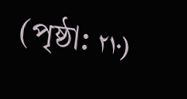(পৃষ্ঠা: ٢١٠)